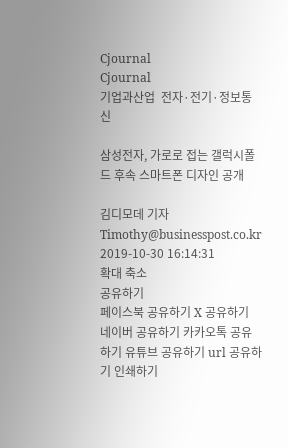Cjournal
Cjournal
기업과산업  전자·전기·정보통신

삼성전자, 가로로 접는 갤럭시폴드 후속 스마트폰 디자인 공개

김디모데 기자 Timothy@businesspost.co.kr 2019-10-30 16:14:31
확대 축소
공유하기
페이스북 공유하기 X 공유하기 네이버 공유하기 카카오톡 공유하기 유튜브 공유하기 url 공유하기 인쇄하기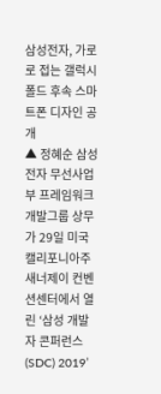삼성전자, 가로로 접는 갤럭시폴드 후속 스마트폰 디자인 공개
▲ 정혜순 삼성전자 무선사업부 프레임워크개발그룹 상무가 29일 미국 캘리포니아주 새너제이 컨벤션센터에서 열린 ‘삼성 개발자 콘퍼런스(SDC) 2019’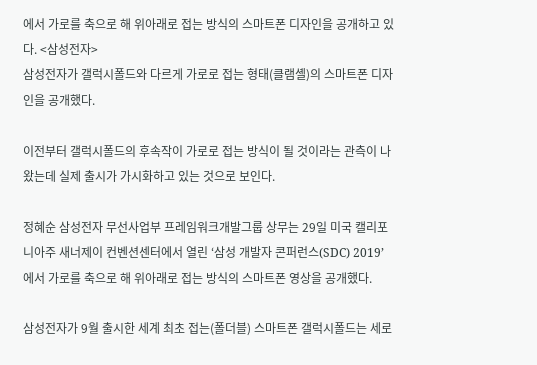에서 가로를 축으로 해 위아래로 접는 방식의 스마트폰 디자인을 공개하고 있다. <삼성전자>
삼성전자가 갤럭시폴드와 다르게 가로로 접는 형태(클램셸)의 스마트폰 디자인을 공개했다.

이전부터 갤럭시폴드의 후속작이 가로로 접는 방식이 될 것이라는 관측이 나왔는데 실제 출시가 가시화하고 있는 것으로 보인다.

정혜순 삼성전자 무선사업부 프레임워크개발그룹 상무는 29일 미국 캘리포니아주 새너제이 컨벤션센터에서 열린 ‘삼성 개발자 콘퍼런스(SDC) 2019’에서 가로를 축으로 해 위아래로 접는 방식의 스마트폰 영상을 공개했다.

삼성전자가 9월 출시한 세계 최초 접는(폴더블) 스마트폰 갤럭시폴드는 세로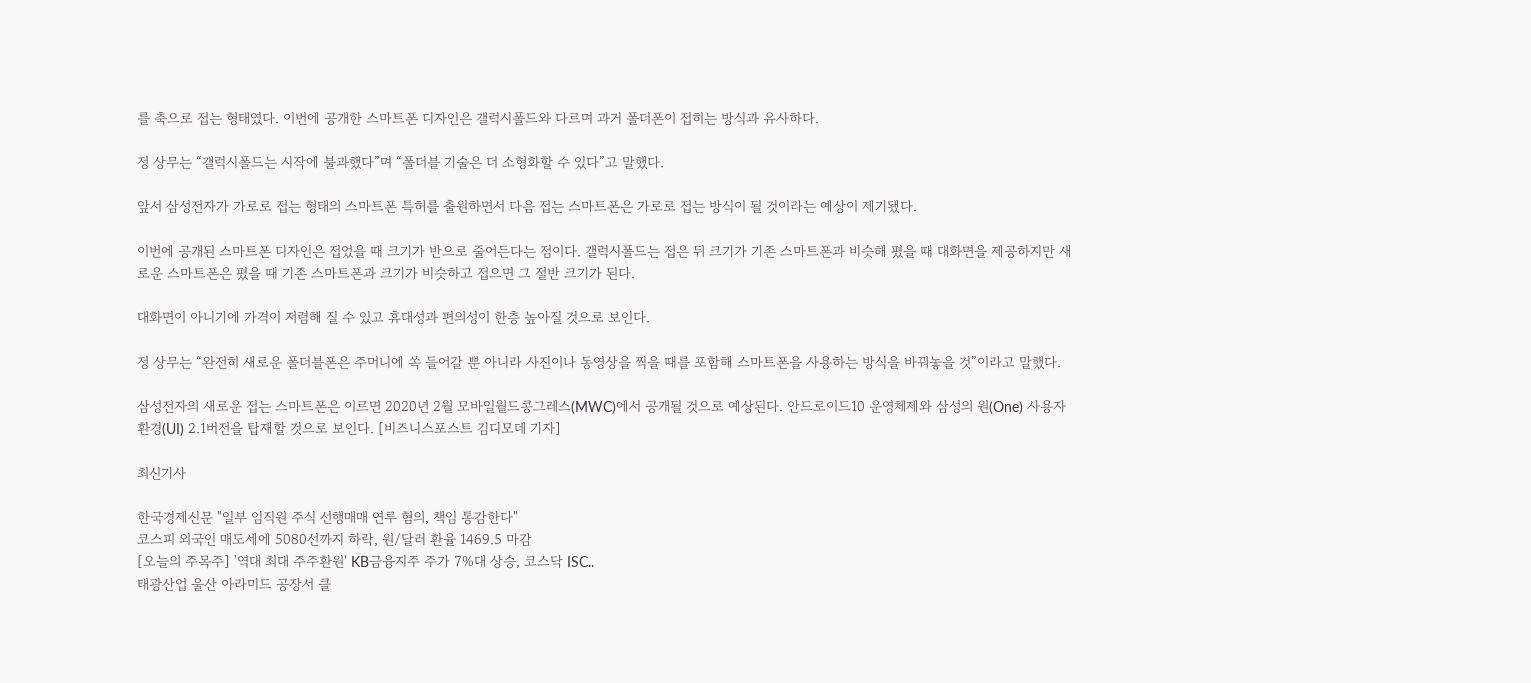를 축으로 접는 형태였다. 이번에 공개한 스마트폰 디자인은 갤럭시폴드와 다르며 과거 폴더폰이 접히는 방식과 유사하다.

정 상무는 “갤럭시폴드는 시작에 불과했다”며 “폴더블 기술은 더 소형화할 수 있다”고 말했다.

앞서 삼성전자가 가로로 접는 형태의 스마트폰 특허를 출원하면서 다음 접는 스마트폰은 가로로 접는 방식이 될 것이라는 예상이 제기됐다.

이번에 공개된 스마트폰 디자인은 접었을 때 크기가 반으로 줄어든다는 점이다. 갤럭시폴드는 접은 뒤 크기가 기존 스마트폰과 비슷해 폈을 때 대화면을 제공하지만 새로운 스마트폰은 폈을 때 기존 스마트폰과 크기가 비슷하고 접으면 그 절반 크기가 된다.

대화면이 아니기에 가격이 저렴해 질 수 있고 휴대성과 편의성이 한층 높아질 것으로 보인다.

정 상무는 “완전히 새로운 폴더블폰은 주머니에 쏙 들어갈 뿐 아니라 사진이나 동영상을 찍을 때를 포함해 스마트폰을 사용하는 방식을 바꿔놓을 것”이라고 말했다.

삼성전자의 새로운 접는 스마트폰은 이르면 2020년 2월 모바일월드콩그레스(MWC)에서 공개될 것으로 예상된다. 안드로이드10 운영체제와 삼성의 원(One) 사용자환경(UI) 2.1버전을 탑재할 것으로 보인다. [비즈니스포스트 김디모데 기자]

최신기사

한국경제신문 "일부 임직원 주식 선행매매 연루 혐의, 책임 통감한다"
코스피 외국인 매도세에 5080선까지 하락, 원/달러 환율 1469.5 마감
[오늘의 주목주] '역대 최대 주주환원' KB금융지주 주가 7%대 상승, 코스닥 ISC..
태광산업 울산 아라미드 공장서 클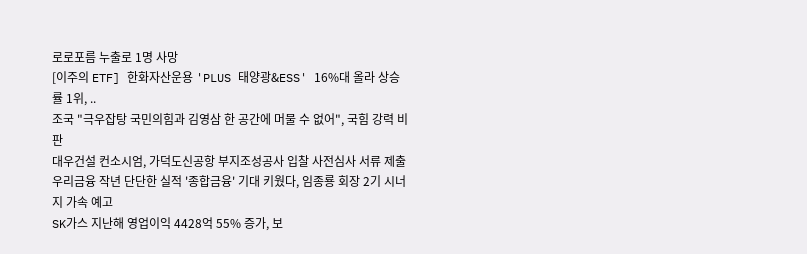로로포름 누출로 1명 사망
[이주의 ETF] 한화자산운용 'PLUS 태양광&ESS' 16%대 올라 상승률 1위, ..
조국 "극우잡탕 국민의힘과 김영삼 한 공간에 머물 수 없어", 국힘 강력 비판
대우건설 컨소시엄, 가덕도신공항 부지조성공사 입찰 사전심사 서류 제출
우리금융 작년 단단한 실적 '종합금융' 기대 키웠다, 임종룡 회장 2기 시너지 가속 예고
SK가스 지난해 영업이익 4428억 55% 증가, 보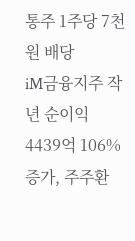통주 1주당 7천 원 배당
iM금융지주 작년 순이익 4439억 106% 증가, 주주환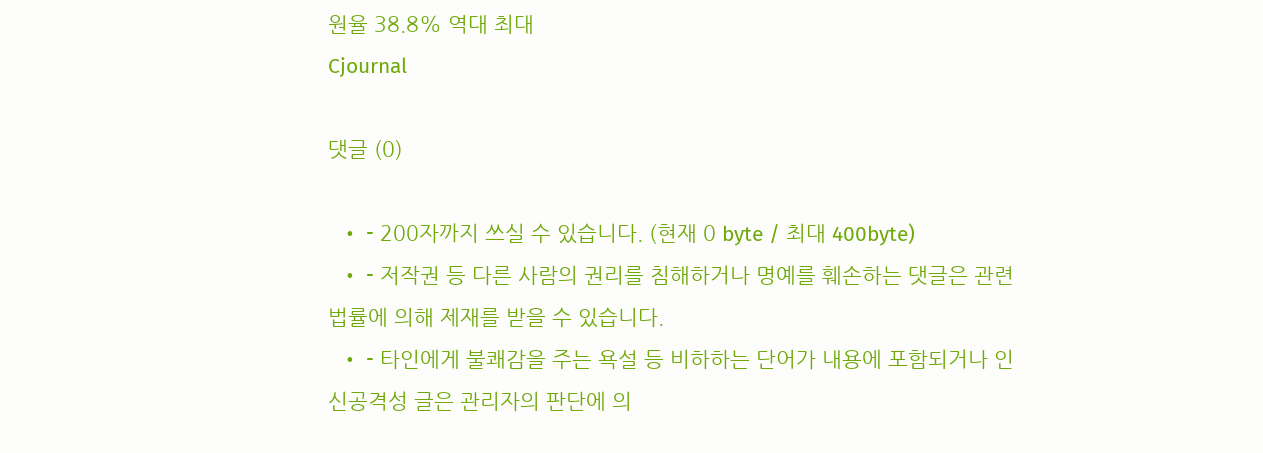원율 38.8% 역대 최대
Cjournal

댓글 (0)

  • - 200자까지 쓰실 수 있습니다. (현재 0 byte / 최대 400byte)
  • - 저작권 등 다른 사람의 권리를 침해하거나 명예를 훼손하는 댓글은 관련 법률에 의해 제재를 받을 수 있습니다.
  • - 타인에게 불쾌감을 주는 욕설 등 비하하는 단어가 내용에 포함되거나 인신공격성 글은 관리자의 판단에 의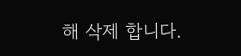해 삭제 합니다.